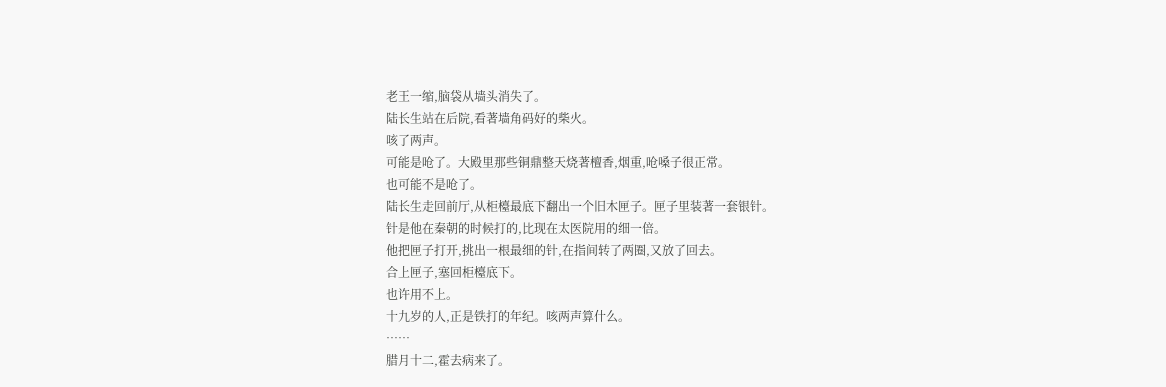老王一缩,脑袋从墙头消失了。
陆长生站在后院,看著墙角码好的柴火。
咳了两声。
可能是呛了。大殿里那些铜鼎整天烧著檀香,烟重,呛嗓子很正常。
也可能不是呛了。
陆长生走回前厅,从柜檯最底下翻出一个旧木匣子。匣子里装著一套银针。
针是他在秦朝的时候打的,比现在太医院用的细一倍。
他把匣子打开,挑出一根最细的针,在指间转了两圈,又放了回去。
合上匣子,塞回柜檯底下。
也许用不上。
十九岁的人,正是铁打的年纪。咳两声算什么。
……
腊月十二,霍去病来了。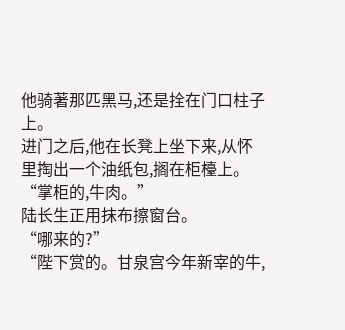他骑著那匹黑马,还是拴在门口柱子上。
进门之后,他在长凳上坐下来,从怀里掏出一个油纸包,搁在柜檯上。
“掌柜的,牛肉。”
陆长生正用抹布擦窗台。
“哪来的?”
“陛下赏的。甘泉宫今年新宰的牛,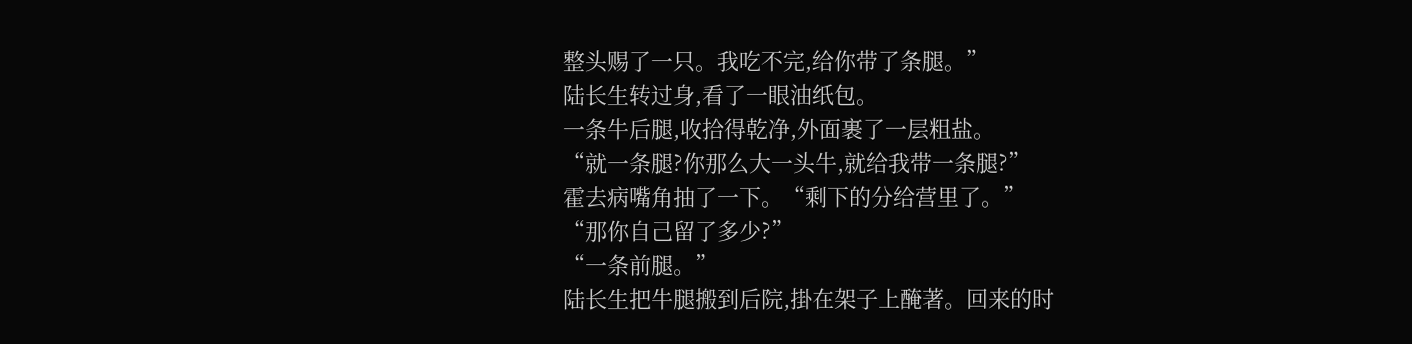整头赐了一只。我吃不完,给你带了条腿。”
陆长生转过身,看了一眼油纸包。
一条牛后腿,收拾得乾净,外面裹了一层粗盐。
“就一条腿?你那么大一头牛,就给我带一条腿?”
霍去病嘴角抽了一下。“剩下的分给营里了。”
“那你自己留了多少?”
“一条前腿。”
陆长生把牛腿搬到后院,掛在架子上醃著。回来的时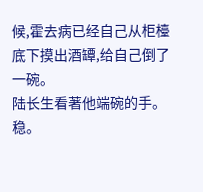候,霍去病已经自己从柜檯底下摸出酒罈,给自己倒了一碗。
陆长生看著他端碗的手。
稳。